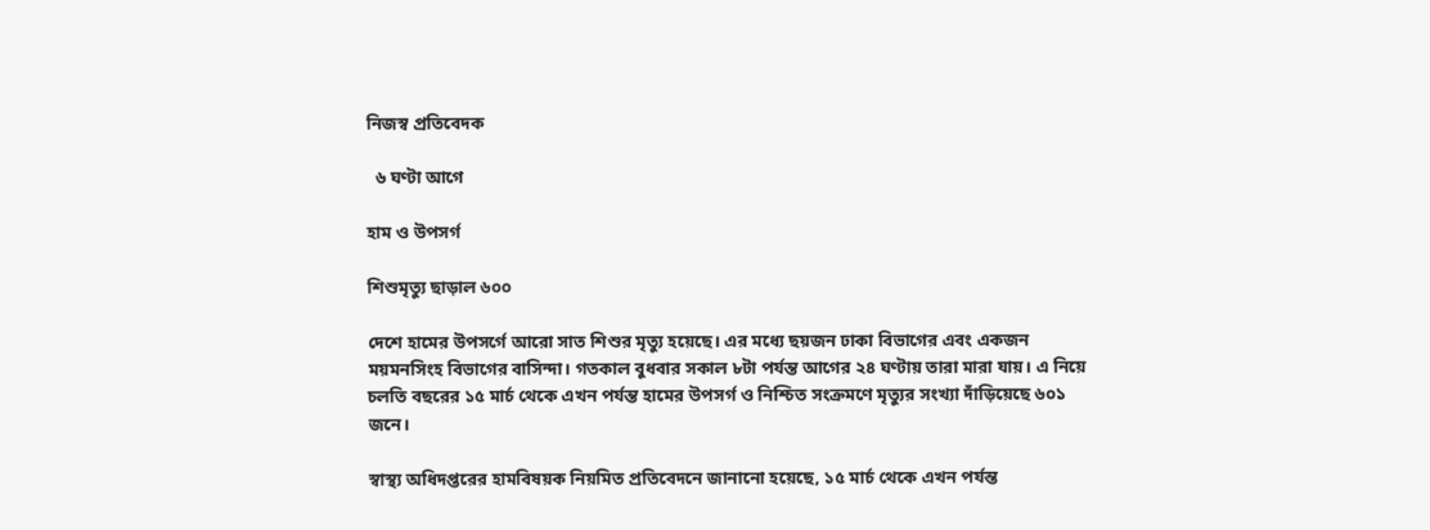নিজস্ব প্রতিবেদক

  ৬ ঘণ্টা আগে

হাম ও উপসর্গ

শিশুমৃত্যু ছাড়াল ৬০০

দেশে হামের উপসর্গে আরো সাত শিশুর মৃত্যু হয়েছে। এর মধ্যে ছয়জন ঢাকা বিভাগের এবং একজন ময়মনসিংহ বিভাগের বাসিন্দা। গতকাল বুধবার সকাল ৮টা পর্যন্ত আগের ২৪ ঘণ্টায় তারা মারা যায়। এ নিয়ে চলতি বছরের ১৫ মার্চ থেকে এখন পর্যন্ত হামের উপসর্গ ও নিশ্চিত সংক্রমণে মৃত্যুর সংখ্যা দাঁড়িয়েছে ৬০১ জনে।

স্বাস্থ্য অধিদপ্তরের হামবিষয়ক নিয়মিত প্রতিবেদনে জানানো হয়েছে, ১৫ মার্চ থেকে এখন পর্যন্ত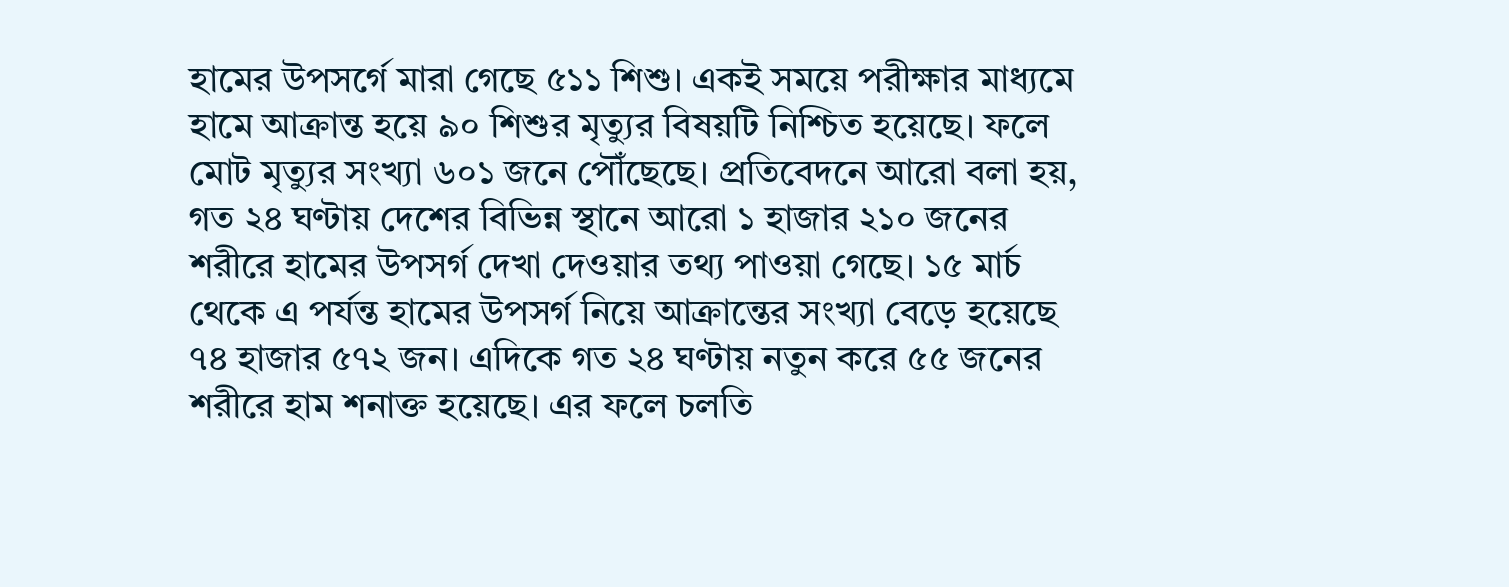হামের উপসর্গে মারা গেছে ৫১১ শিশু। একই সময়ে পরীক্ষার মাধ্যমে হামে আক্রান্ত হয়ে ৯০ শিশুর মৃত্যুর বিষয়টি নিশ্চিত হয়েছে। ফলে মোট মৃত্যুর সংখ্যা ৬০১ জনে পৌঁছেছে। প্রতিবেদনে আরো বলা হয়, গত ২৪ ঘণ্টায় দেশের বিভিন্ন স্থানে আরো ১ হাজার ২১০ জনের শরীরে হামের উপসর্গ দেখা দেওয়ার তথ্য পাওয়া গেছে। ১৫ মার্চ থেকে এ পর্যন্ত হামের উপসর্গ নিয়ে আক্রান্তের সংখ্যা বেড়ে হয়েছে ৭৪ হাজার ৫৭২ জন। এদিকে গত ২৪ ঘণ্টায় নতুন করে ৫৫ জনের শরীরে হাম শনাক্ত হয়েছে। এর ফলে চলতি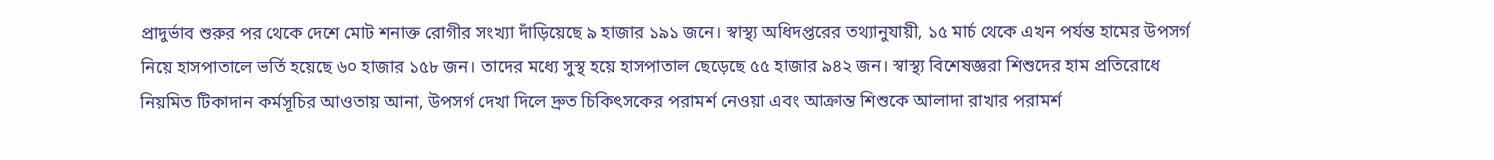প্রাদুর্ভাব শুরুর পর থেকে দেশে মোট শনাক্ত রোগীর সংখ্যা দাঁড়িয়েছে ৯ হাজার ১৯১ জনে। স্বাস্থ্য অধিদপ্তরের তথ্যানুযায়ী, ১৫ মার্চ থেকে এখন পর্যন্ত হামের উপসর্গ নিয়ে হাসপাতালে ভর্তি হয়েছে ৬০ হাজার ১৫৮ জন। তাদের মধ্যে সুস্থ হয়ে হাসপাতাল ছেড়েছে ৫৫ হাজার ৯৪২ জন। স্বাস্থ্য বিশেষজ্ঞরা শিশুদের হাম প্রতিরোধে নিয়মিত টিকাদান কর্মসূচির আওতায় আনা, উপসর্গ দেখা দিলে দ্রুত চিকিৎসকের পরামর্শ নেওয়া এবং আক্রান্ত শিশুকে আলাদা রাখার পরামর্শ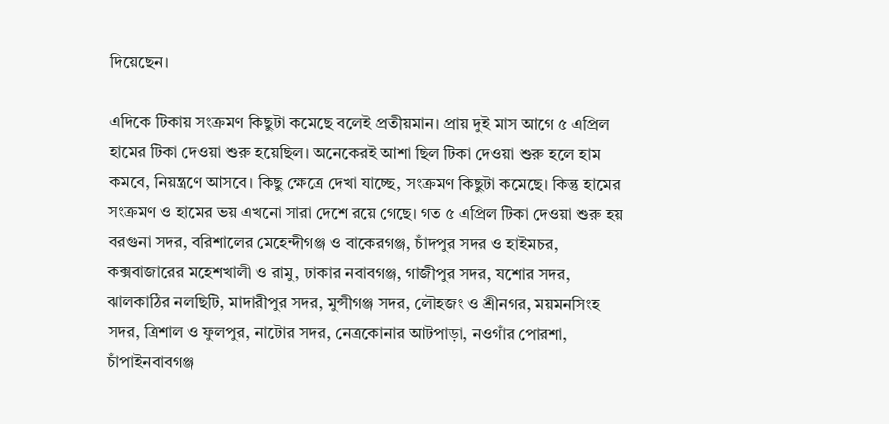দিয়েছেন।

এদিকে টিকায় সংক্রমণ কিছুটা কমেছে বলেই প্রতীয়মান। প্রায় দুই মাস আগে ৫ এপ্রিল হামের টিকা দেওয়া শুরু হয়েছিল। অনেকেরই আশা ছিল টিকা দেওয়া শুরু হলে হাম কমবে, নিয়ন্ত্রণে আসবে। কিছু ক্ষেত্রে দেখা যাচ্ছে, সংক্রমণ কিছুটা কমেছে। কিন্তু হামের সংক্রমণ ও হামের ভয় এখনো সারা দেশে রয়ে গেছে। গত ৫ এপ্রিল টিকা দেওয়া শুরু হয় বরগুনা সদর, বরিশালের মেহেন্দীগঞ্জ ও বাকেরগঞ্জ, চাঁদপুর সদর ও হাইমচর, কক্সবাজারের মহেশখালী ও রামু, ঢাকার নবাবগঞ্জ, গাজীপুর সদর, যশোর সদর, ঝালকাঠির নলছিটি, মাদারীপুর সদর, মুন্সীগঞ্জ সদর, লৌহজং ও শ্রীনগর, ময়মনসিংহ সদর, ত্রিশাল ও ফুলপুর, নাটোর সদর, নেত্রকোনার আটপাড়া, নওগাঁর পোরশা, চাঁপাইনবাবগঞ্জ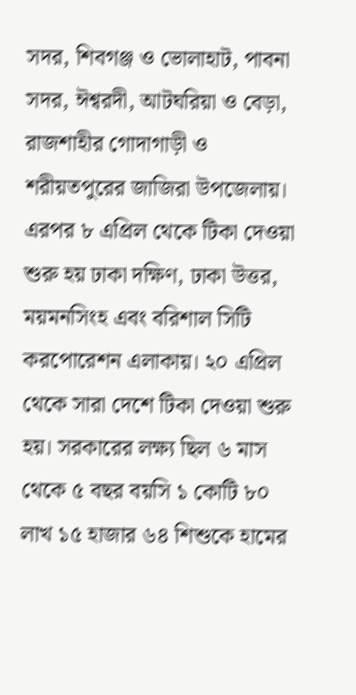সদর, শিবগঞ্জ ও ভোলাহাট, পাবনা সদর, ঈশ্বরদী, আটঘরিয়া ও বেড়া, রাজশাহীর গোদাগাড়ী ও শরীয়তপুরের জাজিরা উপজেলায়। এরপর ৮ এপ্রিল থেকে টিকা দেওয়া শুরু হয় ঢাকা দক্ষিণ, ঢাকা উত্তর, ময়মনসিংহ এবং বরিশাল সিটি করপোরেশন এলাকায়। ২০ এপ্রিল থেকে সারা দেশে টিকা দেওয়া শুরু হয়। সরকারের লক্ষ্য ছিল ৬ মাস থেকে ৫ বছর বয়সি ১ কোটি ৮০ লাখ ১৫ হাজার ৬৪ শিশুকে হামের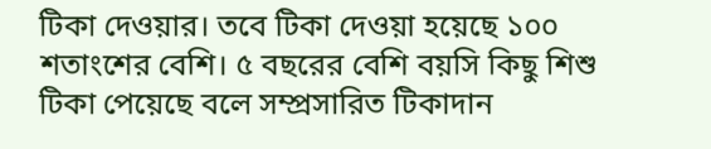টিকা দেওয়ার। তবে টিকা দেওয়া হয়েছে ১০০ শতাংশের বেশি। ৫ বছরের বেশি বয়সি কিছু শিশু টিকা পেয়েছে বলে সম্প্রসারিত টিকাদান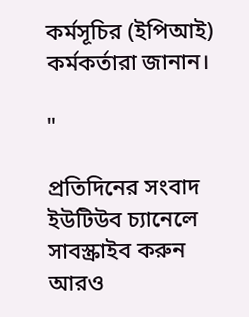কর্মসূচির (ইপিআই) কর্মকর্তারা জানান।

"

প্রতিদিনের সংবাদ ইউটিউব চ্যানেলে সাবস্ক্রাইব করুন
আরও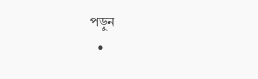পড়ুন
  •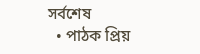সর্বশেষ
  • পাঠক প্রিয়